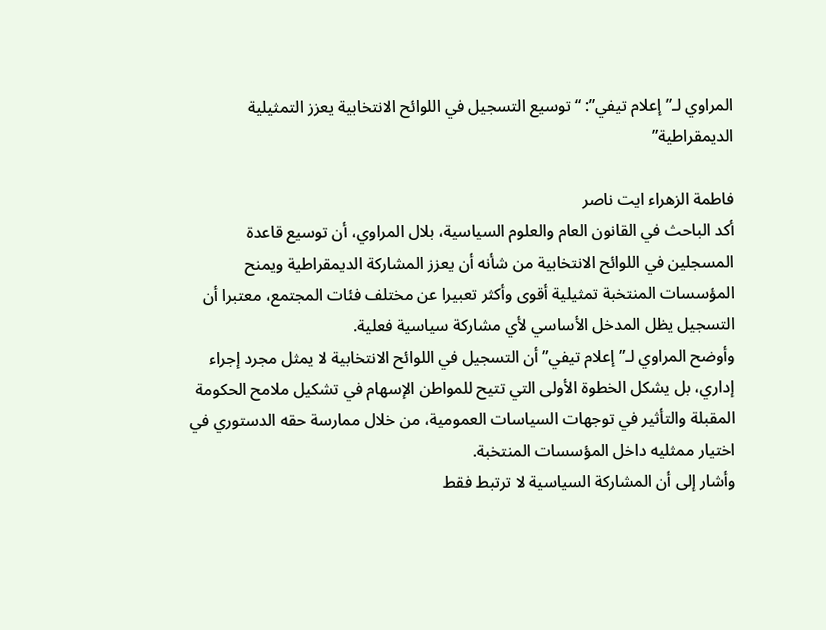المراوي لـ”إعلام تيفي”: “توسيع التسجيل في اللوائح الانتخابية يعزز التمثيلية الديمقراطية”

فاطمة الزهراء ايت ناصر
أكد الباحث في القانون العام والعلوم السياسية، بلال المراوي، أن توسيع قاعدة المسجلين في اللوائح الانتخابية من شأنه أن يعزز المشاركة الديمقراطية ويمنح المؤسسات المنتخبة تمثيلية أقوى وأكثر تعبيرا عن مختلف فئات المجتمع، معتبرا أن التسجيل يظل المدخل الأساسي لأي مشاركة سياسية فعلية.
وأوضح المراوي لـ”إعلام تيفي” أن التسجيل في اللوائح الانتخابية لا يمثل مجرد إجراء إداري، بل يشكل الخطوة الأولى التي تتيح للمواطن الإسهام في تشكيل ملامح الحكومة المقبلة والتأثير في توجهات السياسات العمومية، من خلال ممارسة حقه الدستوري في اختيار ممثليه داخل المؤسسات المنتخبة.
وأشار إلى أن المشاركة السياسية لا ترتبط فقط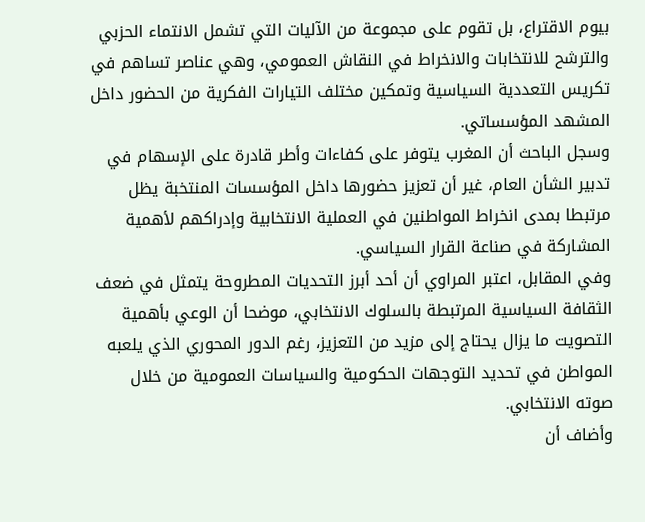بيوم الاقتراع، بل تقوم على مجموعة من الآليات التي تشمل الانتماء الحزبي والترشح للانتخابات والانخراط في النقاش العمومي، وهي عناصر تساهم في تكريس التعددية السياسية وتمكين مختلف التيارات الفكرية من الحضور داخل المشهد المؤسساتي.
وسجل الباحث أن المغرب يتوفر على كفاءات وأطر قادرة على الإسهام في تدبير الشأن العام، غير أن تعزيز حضورها داخل المؤسسات المنتخبة يظل مرتبطا بمدى انخراط المواطنين في العملية الانتخابية وإدراكهم لأهمية المشاركة في صناعة القرار السياسي.
وفي المقابل، اعتبر المراوي أن أحد أبرز التحديات المطروحة يتمثل في ضعف الثقافة السياسية المرتبطة بالسلوك الانتخابي، موضحا أن الوعي بأهمية التصويت ما يزال يحتاج إلى مزيد من التعزيز، رغم الدور المحوري الذي يلعبه المواطن في تحديد التوجهات الحكومية والسياسات العمومية من خلال صوته الانتخابي.
وأضاف أن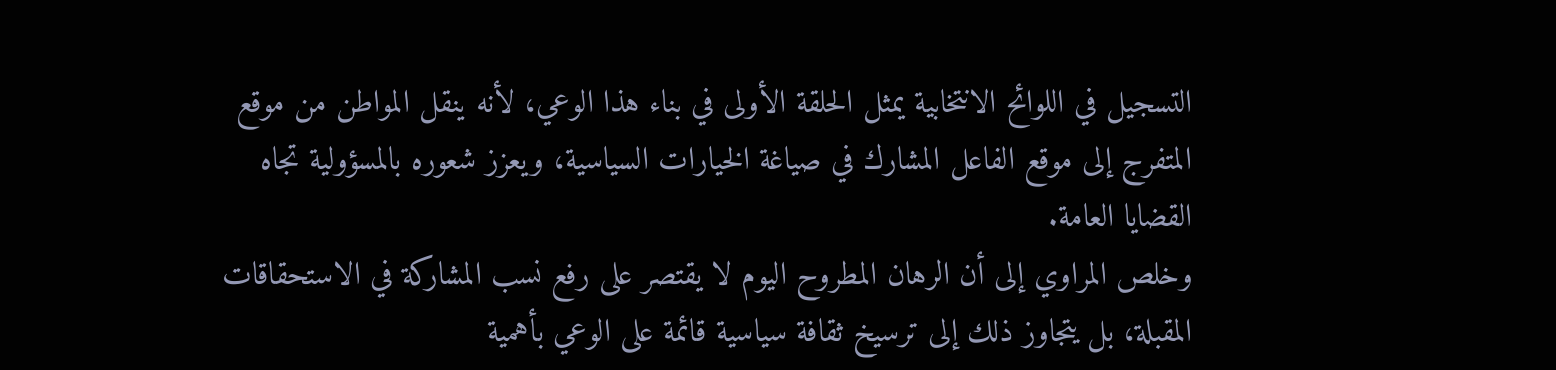التسجيل في اللوائح الانتخابية يمثل الحلقة الأولى في بناء هذا الوعي، لأنه ينقل المواطن من موقع المتفرج إلى موقع الفاعل المشارك في صياغة الخيارات السياسية، ويعزز شعوره بالمسؤولية تجاه القضايا العامة.
وخلص المراوي إلى أن الرهان المطروح اليوم لا يقتصر على رفع نسب المشاركة في الاستحقاقات المقبلة، بل يتجاوز ذلك إلى ترسيخ ثقافة سياسية قائمة على الوعي بأهمية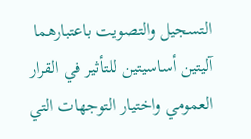التسجيل والتصويت باعتبارهما آليتين أساسيتين للتأثير في القرار العمومي واختيار التوجهات التي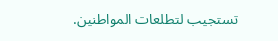تستجيب لتطلعات المواطنين.